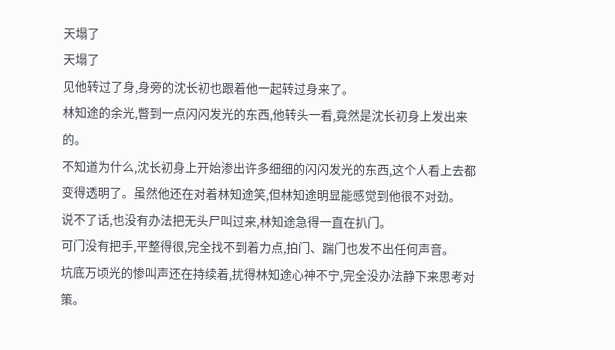天塌了
天塌了
见他转过了身,身旁的沈长初也跟着他一起转过身来了。
林知途的余光,瞥到一点闪闪发光的东西,他转头一看,竟然是沈长初身上发出来的。
不知道为什么,沈长初身上开始渗出许多细细的闪闪发光的东西,这个人看上去都变得透明了。虽然他还在对着林知途笑,但林知途明显能感觉到他很不对劲。
说不了话,也没有办法把无头尸叫过来,林知途急得一直在扒门。
可门没有把手,平整得很,完全找不到着力点,拍门、踹门也发不出任何声音。
坑底万顷光的惨叫声还在持续着,扰得林知途心神不宁,完全没办法静下来思考对策。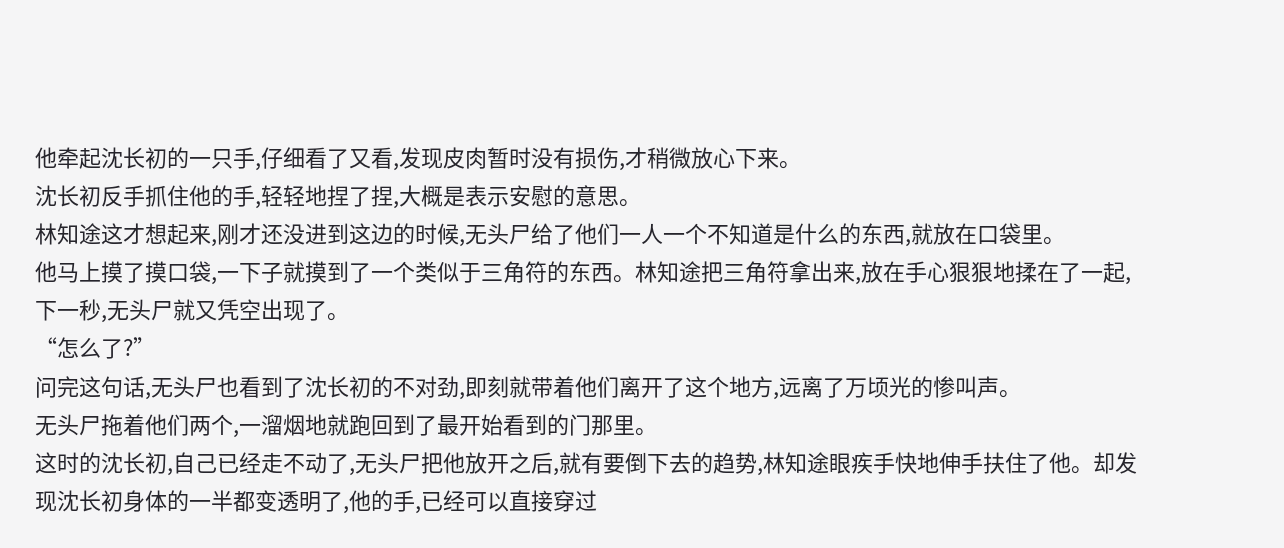他牵起沈长初的一只手,仔细看了又看,发现皮肉暂时没有损伤,才稍微放心下来。
沈长初反手抓住他的手,轻轻地捏了捏,大概是表示安慰的意思。
林知途这才想起来,刚才还没进到这边的时候,无头尸给了他们一人一个不知道是什么的东西,就放在口袋里。
他马上摸了摸口袋,一下子就摸到了一个类似于三角符的东西。林知途把三角符拿出来,放在手心狠狠地揉在了一起,下一秒,无头尸就又凭空出现了。
“怎么了?”
问完这句话,无头尸也看到了沈长初的不对劲,即刻就带着他们离开了这个地方,远离了万顷光的惨叫声。
无头尸拖着他们两个,一溜烟地就跑回到了最开始看到的门那里。
这时的沈长初,自己已经走不动了,无头尸把他放开之后,就有要倒下去的趋势,林知途眼疾手快地伸手扶住了他。却发现沈长初身体的一半都变透明了,他的手,已经可以直接穿过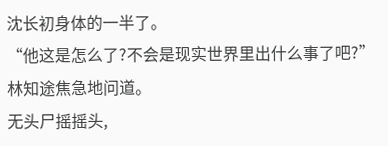沈长初身体的一半了。
“他这是怎么了?不会是现实世界里出什么事了吧?”林知途焦急地问道。
无头尸摇摇头,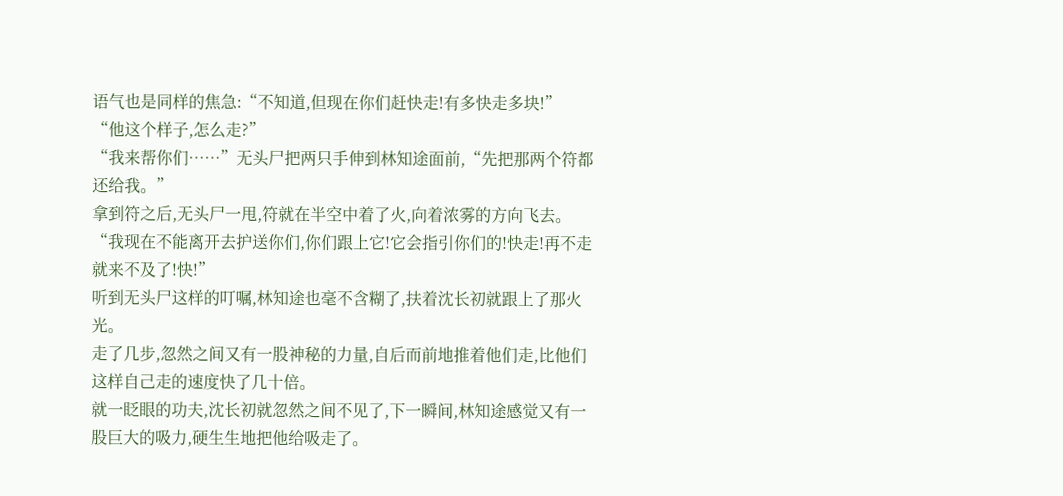语气也是同样的焦急:“不知道,但现在你们赶快走!有多快走多块!”
“他这个样子,怎么走?”
“我来帮你们……”无头尸把两只手伸到林知途面前,“先把那两个符都还给我。”
拿到符之后,无头尸一甩,符就在半空中着了火,向着浓雾的方向飞去。
“我现在不能离开去护送你们,你们跟上它!它会指引你们的!快走!再不走就来不及了!快!”
听到无头尸这样的叮嘱,林知途也毫不含糊了,扶着沈长初就跟上了那火光。
走了几步,忽然之间又有一股神秘的力量,自后而前地推着他们走,比他们这样自己走的速度快了几十倍。
就一眨眼的功夫,沈长初就忽然之间不见了,下一瞬间,林知途感觉又有一股巨大的吸力,硬生生地把他给吸走了。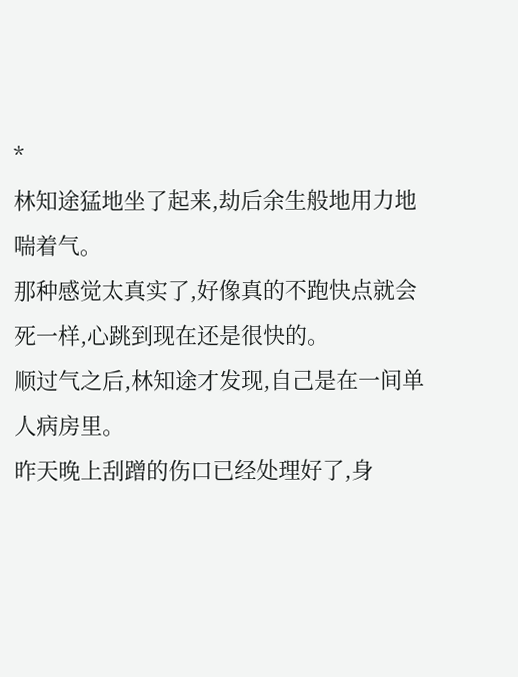*
林知途猛地坐了起来,劫后余生般地用力地喘着气。
那种感觉太真实了,好像真的不跑快点就会死一样,心跳到现在还是很快的。
顺过气之后,林知途才发现,自己是在一间单人病房里。
昨天晚上刮蹭的伤口已经处理好了,身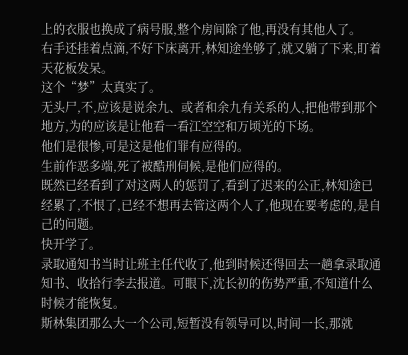上的衣服也换成了病号服,整个房间除了他,再没有其他人了。
右手还挂着点滴,不好下床离开,林知途坐够了,就又躺了下来,盯着天花板发呆。
这个“梦”太真实了。
无头尸,不,应该是说余九、或者和余九有关系的人,把他带到那个地方,为的应该是让他看一看江空空和万顷光的下场。
他们是很惨,可是这是他们罪有应得的。
生前作恶多端,死了被酷刑伺候,是他们应得的。
既然已经看到了对这两人的惩罚了,看到了迟来的公正,林知途已经累了,不恨了,已经不想再去管这两个人了,他现在要考虑的,是自己的问题。
快开学了。
录取通知书当时让班主任代收了,他到时候还得回去一趟拿录取通知书、收拾行李去报道。可眼下,沈长初的伤势严重,不知道什么时候才能恢复。
斯林集团那么大一个公司,短暂没有领导可以,时间一长,那就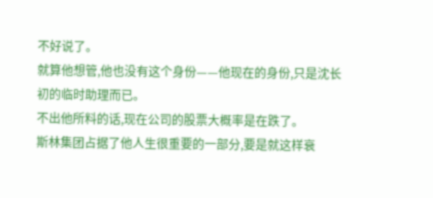不好说了。
就算他想管,他也没有这个身份——他现在的身份,只是沈长初的临时助理而已。
不出他所料的话,现在公司的股票大概率是在跌了。
斯林集团占据了他人生很重要的一部分,要是就这样衰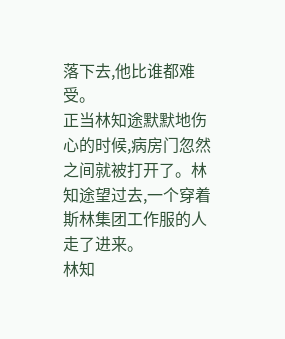落下去,他比谁都难受。
正当林知途默默地伤心的时候,病房门忽然之间就被打开了。林知途望过去,一个穿着斯林集团工作服的人走了进来。
林知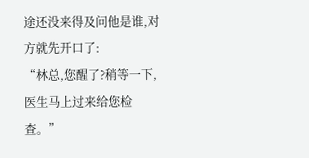途还没来得及问他是谁,对方就先开口了:
“林总,您醒了?稍等一下,医生马上过来给您检查。”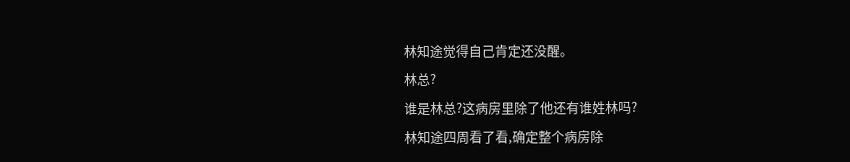林知途觉得自己肯定还没醒。
林总?
谁是林总?这病房里除了他还有谁姓林吗?
林知途四周看了看,确定整个病房除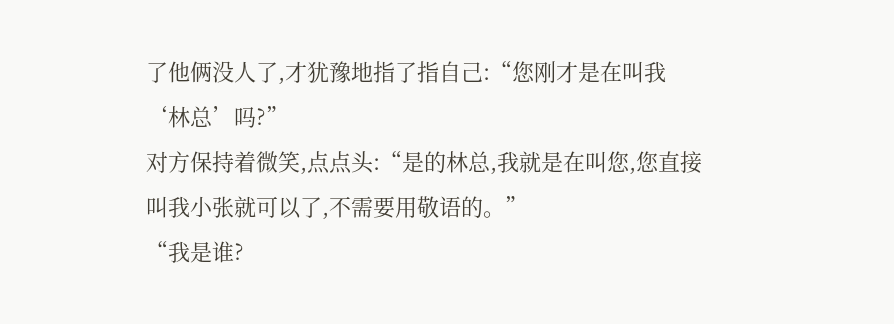了他俩没人了,才犹豫地指了指自己:“您刚才是在叫我‘林总’吗?”
对方保持着微笑,点点头:“是的林总,我就是在叫您,您直接叫我小张就可以了,不需要用敬语的。”
“我是谁?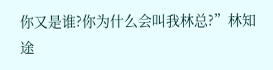你又是谁?你为什么会叫我林总?”林知途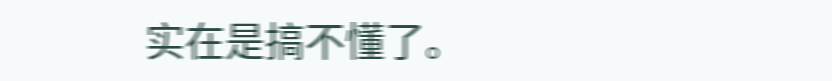实在是搞不懂了。